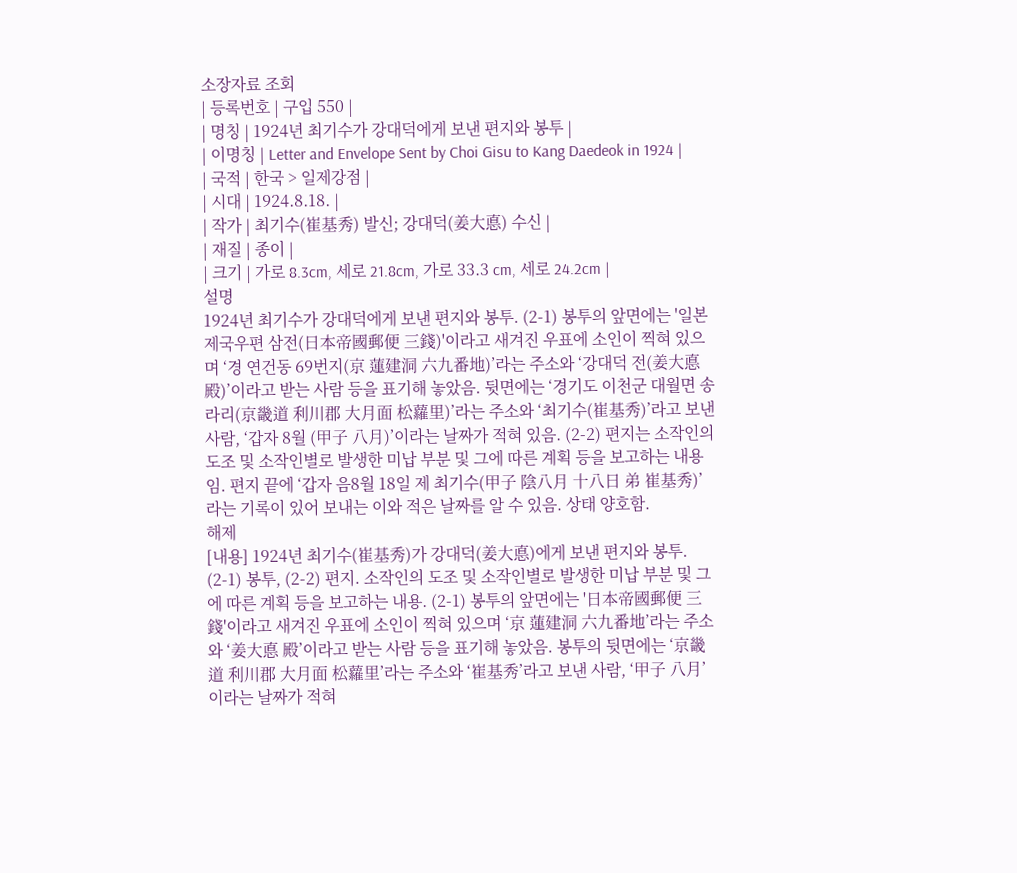소장자료 조회
| 등록번호 | 구입 550 |
| 명칭 | 1924년 최기수가 강대덕에게 보낸 편지와 봉투 |
| 이명칭 | Letter and Envelope Sent by Choi Gisu to Kang Daedeok in 1924 |
| 국적 | 한국 > 일제강점 |
| 시대 | 1924.8.18. |
| 작가 | 최기수(崔基秀) 발신; 강대덕(姜大悳) 수신 |
| 재질 | 종이 |
| 크기 | 가로 8.3cm, 세로 21.8cm, 가로 33.3 cm, 세로 24.2cm |
설명
1924년 최기수가 강대덕에게 보낸 편지와 봉투. (2-1) 봉투의 앞면에는 '일본제국우편 삼전(日本帝國郵便 三錢)'이라고 새겨진 우표에 소인이 찍혀 있으며 ‘경 연건동 69번지(京 蓮建洞 六九番地)’라는 주소와 ‘강대덕 전(姜大悳 殿)’이라고 받는 사람 등을 표기해 놓았음. 뒷면에는 ‘경기도 이천군 대월면 송라리(京畿道 利川郡 大月面 松蘿里)’라는 주소와 ‘최기수(崔基秀)’라고 보낸 사람, ‘갑자 8월 (甲子 八月)’이라는 날짜가 적혀 있음. (2-2) 편지는 소작인의 도조 및 소작인별로 발생한 미납 부분 및 그에 따른 계획 등을 보고하는 내용임. 편지 끝에 ‘갑자 음8월 18일 제 최기수(甲子 陰八月 十八日 弟 崔基秀)’라는 기록이 있어 보내는 이와 적은 날짜를 알 수 있음. 상태 양호함.
해제
[내용] 1924년 최기수(崔基秀)가 강대덕(姜大悳)에게 보낸 편지와 봉투. (2-1) 봉투, (2-2) 편지. 소작인의 도조 및 소작인별로 발생한 미납 부분 및 그에 따른 계획 등을 보고하는 내용. (2-1) 봉투의 앞면에는 '日本帝國郵便 三錢'이라고 새겨진 우표에 소인이 찍혀 있으며 ‘京 蓮建洞 六九番地’라는 주소와 ‘姜大悳 殿’이라고 받는 사람 등을 표기해 놓았음. 봉투의 뒷면에는 ‘京畿道 利川郡 大月面 松蘿里’라는 주소와 ‘崔基秀’라고 보낸 사람, ‘甲子 八月’이라는 날짜가 적혀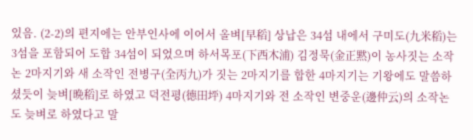있음. (2-2)의 편지에는 안부인사에 이어서 올벼[早稻] 상납은 34섬 내에서 구미도(九米稻)는 3섬을 포함되어 도합 34섬이 되었으며 하서목포(下西木浦) 김정묵(金正黙)이 농사짓는 소작논 2마지기와 새 소작인 전병구(全丙九)가 짓는 2마지기를 합한 4마지기는 기왕에도 말씀하셨듯이 늦벼[晩稻]로 하였고 덕전평(德田坪) 4마지기와 전 소작인 변중운(邊仲云)의 소작논도 늦벼로 하였다고 말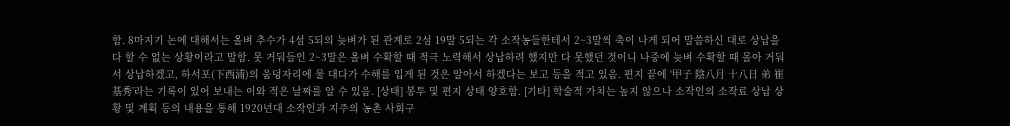함. 8마지기 논에 대해서는 올벼 추수가 4섬 5되의 늦벼가 된 관계로 2섬 19말 5되는 각 소작농들한테서 2~3말씩 축이 나게 되어 말씀하신 대로 상납을 다 할 수 없는 상황이라고 말함. 못 거둬들인 2~3말은 올벼 수확할 때 적극 노력해서 상납하려 했지만 다 못했던 것이니 나중에 늦벼 수확할 때 몰아 거둬서 상납하겠고, 하서포(下西浦)의 움덩자리에 물 대다가 수해를 입게 된 것은 알아서 하겠다는 보고 등을 적고 있음. 편지 끝에 ‘甲子 陰八月 十八日 弟 崔基秀’라는 기록이 있어 보내는 이와 적은 날짜를 알 수 있음. [상태] 봉투 및 편지 상태 양호함. [기타] 학술적 가치는 높지 않으나 소작인의 소작료 상납 상황 및 계획 등의 내용을 통해 1920년대 소작인과 지주의 농촌 사회구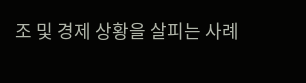조 및 경제 상황을 살피는 사례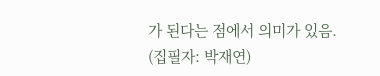가 된다는 점에서 의미가 있음. (집필자: 박재연)